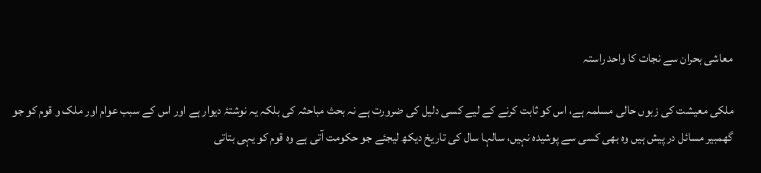معاشی بحران سے نجات کا واحد راستہ

ملکی معیشت کی زبوں حالی مسلمہ ہے، اس کو ثابت کرنے کے لیے کسی دلیل کی ضرورت ہے نہ بحث مباحثہ کی بلکہ یہ نوشتۂ دیوار ہے اور اس کے سبب عوام اور ملک و قوم کو جو گھمبیر مسائل در پیش ہیں وہ بھی کسی سے پوشیدہ نہیں، سالہا سال کی تاریخ دیکھ لیجئے جو حکومت آتی ہے وہ قوم کو یہی بتاتی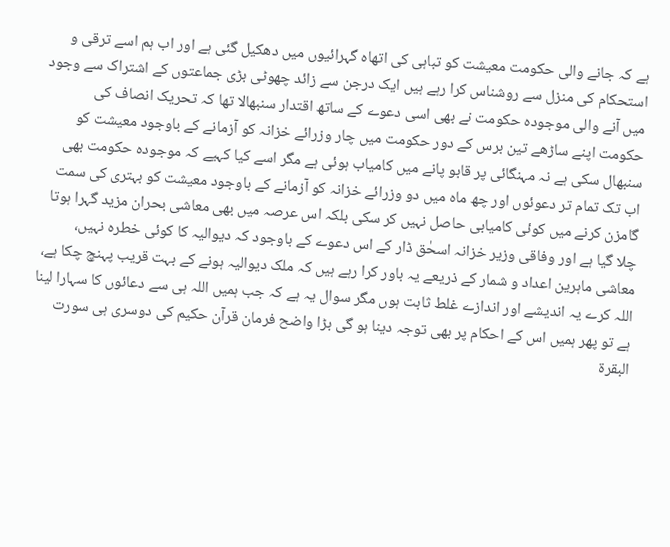ہے کہ جانے والی حکومت معیشت کو تباہی کی اتھاہ گہرائیوں میں دھکیل گئی ہے اور اب ہم اسے ترقی و استحکام کی منزل سے روشناس کرا رہے ہیں ایک درجن سے زائد چھوٹی بڑی جماعتوں کے اشتراک سے وجود میں آنے والی موجودہ حکومت نے بھی اسی دعوے کے ساتھ اقتدار سنبھالا تھا کہ تحریک انصاف کی حکومت اپنے ساڑھے تین برس کے دور حکومت میں چار وزرائے خزانہ کو آزمانے کے باوجود معیشت کو سنبھال سکی ہے نہ مہنگائی پر قابو پانے میں کامیاب ہوئی ہے مگر اسے کیا کہیے کہ موجودہ حکومت بھی اب تک تمام تر دعوئوں اور چھ ماہ میں دو وزرائے خزانہ کو آزمانے کے باوجود معیشت کو بہتری کی سمت گامزن کرنے میں کوئی کامیابی حاصل نہیں کر سکی بلکہ اس عرصہ میں بھی معاشی بحران مزید گہرا ہوتا چلا گیا ہے اور وفاقی وزیر خزانہ اسحٰق ڈار کے اس دعوے کے باوجود کہ دیوالیہ کا کوئی خطرہ نہیں، معاشی ماہرین اعداد و شمار کے ذریعے یہ باور کرا رہے ہیں کہ ملک دیوالیہ ہونے کے بہت قریب پہنچ چکا ہے، اللہ کرے یہ اندیشے اور اندازے غلط ثابت ہوں مگر سوال یہ ہے کہ جب ہمیں اللہ ہی سے دعائوں کا سہارا لینا ہے تو پھر ہمیں اس کے احکام پر بھی توجہ دینا ہو گی بڑا واضح فرمان قرآن حکیم کی دوسری ہی سورت البقرۃ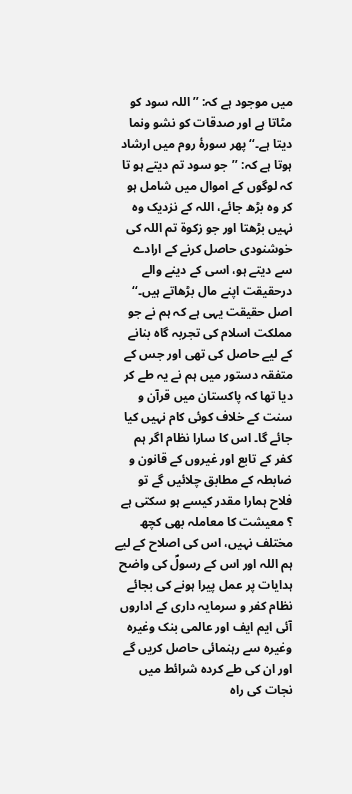میں موجود ہے کہ: ’’اللہ سود کو مٹاتا ہے اور صدقات کو نشو ونما دیتا ہے۔‘‘ پھر سورۂ روم میں ارشاد ہوتا ہے کہ: ’’جو سود تم دیتے ہو تا کہ لوگوں کے اموال میں شامل ہو کر وہ بڑھ جائے، اللہ کے نزدیک وہ نہیں بڑھتا اور جو زکوۃ تم اللہ کی خوشنودی حاصل کرنے کے ارادے سے دیتے ہو، اسی کے دینے والے درحقیقت اپنے مال بڑھاتے ہیں۔‘‘ اصل حقیقت یہی ہے کہ ہم نے جو مملکت اسلام کی تجربہ گاہ بنانے کے لیے حاصل کی تھی اور جس کے متفقہ دستور میں ہم نے یہ طے کر دیا تھا کہ پاکستان میں قرآن و سنت کے خلاف کوئی کام نہیں کیا جائے گا۔ اس کا سارا نظام اگر ہم کفر کے تابع اور غیروں کے قانون و ضابطہ کے مطابق چلائیں گے تو فلاح ہمارا مقدر کیسے ہو سکتی ہے ؟ معیشت کا معاملہ بھی کچھ مختلف نہیں، اس کی اصلاح کے لیے ہم اللہ اور اس کے رسولؐ کی واضح ہدایات پر عمل پیرا ہونے کی بجائے نظام کفر و سرمایہ داری کے اداروں آئی ایم ایف اور عالمی بنک وغیرہ وغیرہ سے رہنمائی حاصل کریں گے اور ان کی طے کردہ شرائط میں نجات کی راہ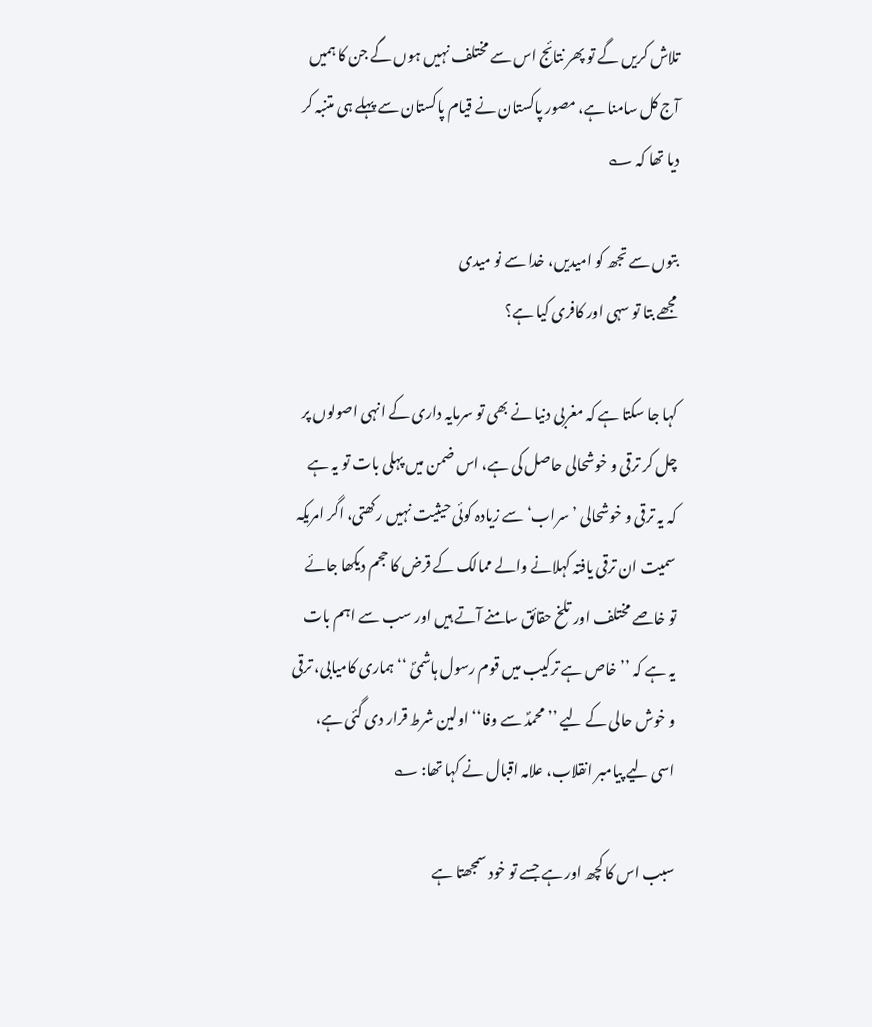تلاش کریں گے تو پھر نتائج اس سے مختلف نہیں ہوں گے جن کا ہمیں آج کل سامنا ہے، مصور پاکستان نے قیام پاکستان سے پہلے ہی متنبہ کر دیا تھا کہ ؎

بتوں سے تجھ کو امیدیں، خدا سے نو میدی
مجھے بتا تو سہی اور کافری کیا ہے؟

کہا جا سکتا ہے کہ مغربی دنیا نے بھی تو سرمایہ داری کے انہی اصولوں پر چل کر ترقی و خوشحالی حاصل کی ہے، اس ضمن میں پہلی بات تو یہ ہے کہ یہ ترقی و خوشحالی ’سراب‘ سے زیادہ کوئی حیثیت نہیں رکھتی، اگر امریکہ سمیت ان ترقی یافتہ کہلانے والے ممالک کے قرض کا حجم دیکھا جائے تو خاصے مختلف اور تلخ حقائق سامنے آتے ہیں اور سب سے اہم بات یہ ہے کہ ’’خاص ہے ترکیب میں قوم رسول ہاشمیؐ ‘‘ ہماری کامیابی، ترقی و خوش حالی کے لیے ’’محمدؐ سے وفا‘‘ اولین شرط قرار دی گئی ہے، اسی لیے پیامبر انقلاب، علامہ اقبال نے کہا تھا: ؎

سبب اس کا کچھ اور ہے جسے تو خود سمجھتا ہے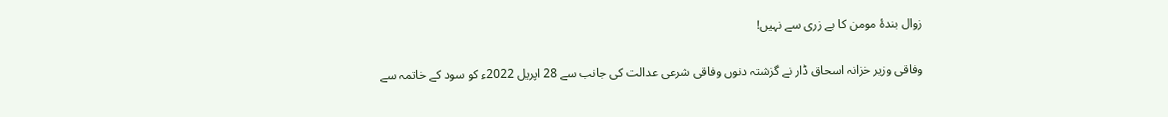زوال بندۂ مومن کا بے زری سے نہیں!

وفاقی وزیر خزانہ اسحاق ڈار نے گزشتہ دنوں وفاقی شرعی عدالت کی جانب سے 28 اپریل 2022ء کو سود کے خاتمہ سے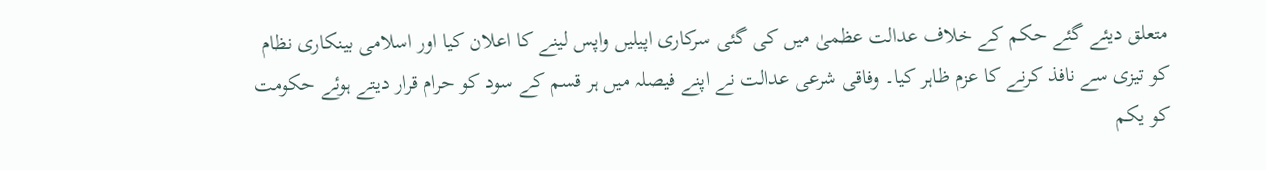متعلق دیئے گئے حکم کے خلاف عدالت عظمیٰ میں کی گئی سرکاری اپیلیں واپس لینے کا اعلان کیا اور اسلامی بینکاری نظام کو تیزی سے نافذ کرنے کا عزم ظاہر کیا۔ وفاقی شرعی عدالت نے اپنے فیصلہ میں ہر قسم کے سود کو حرام قرار دیتے ہوئے حکومت کو یکم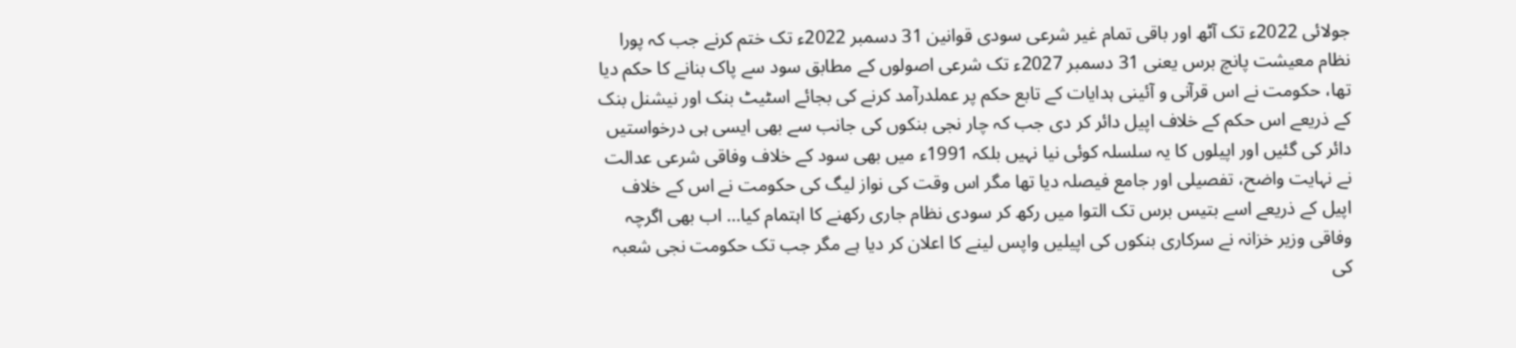جولائی 2022ء تک آٹھ اور باقی تمام غیر شرعی سودی قوانین 31 دسمبر 2022ء تک ختم کرنے جب کہ پورا نظام معیشت پانچ برس یعنی 31 دسمبر 2027ء تک شرعی اصولوں کے مطابق سود سے پاک بنانے کا حکم دیا تھا، حکومت نے اس قرآنی و آئینی ہدایات کے تابع حکم پر عملدرآمد کرنے کی بجائے اسٹیٹ بنک اور نیشنل بنک کے ذریعے اس حکم کے خلاف اپیل دائر کر دی جب کہ چار نجی بنکوں کی جانب سے بھی ایسی ہی درخواستیں دائر کی گئیں اور اپیلوں کا یہ سلسلہ کوئی نیا نہیں بلکہ 1991ء میں بھی سود کے خلاف وفاقی شرعی عدالت نے نہایت واضح، تفصیلی اور جامع فیصلہ دیا تھا مگر اس وقت کی نواز لیگ کی حکومت نے اس کے خلاف اپیل کے ذریعے اسے بتیس برس تک التوا میں رکھ کر سودی نظام جاری رکھنے کا اہتمام کیا… اب بھی اگرچہ وفاقی وزیر خزانہ نے سرکاری بنکوں کی اپیلیں واپس لینے کا اعلان کر دیا ہے مگر جب تک حکومت نجی شعبہ کی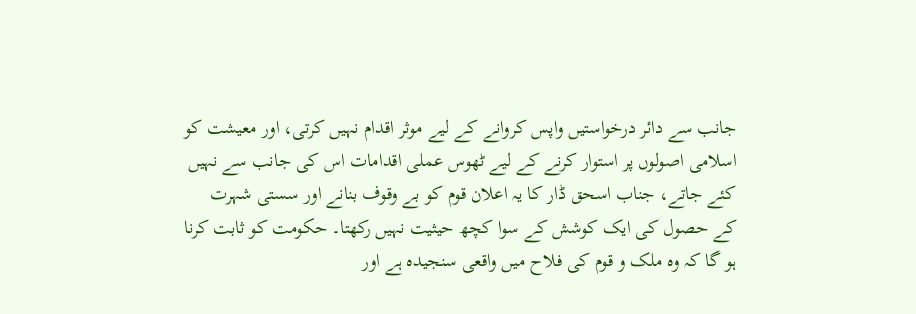جانب سے دائر درخواستیں واپس کروانے کے لیے موثر اقدام نہیں کرتی، اور معیشت کو اسلامی اصولوں پر استوار کرنے کے لیے ٹھوس عملی اقدامات اس کی جانب سے نہیں کئے جاتے، جناب اسحق ڈار کا یہ اعلان قوم کو بے وقوف بنانے اور سستی شہرت کے حصول کی ایک کوشش کے سوا کچھ حیثیت نہیں رکھتا۔ حکومت کو ثابت کرنا ہو گا کہ وہ ملک و قوم کی فلاح میں واقعی سنجیدہ ہے اور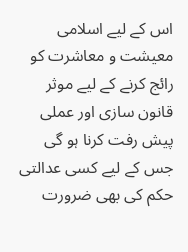اس کے لیے اسلامی معیشت و معاشرت کو رائج کرنے کے لیے موثر قانون سازی اور عملی پیش رفت کرنا ہو گی جس کے لیے کسی عدالتی حکم کی بھی ضرورت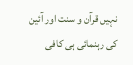نہیں قرآن و سنت اور آئین کی رہنمائی ہی کافی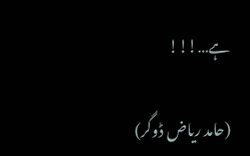ہے…!!!

(حامد ریاض ڈوگر)